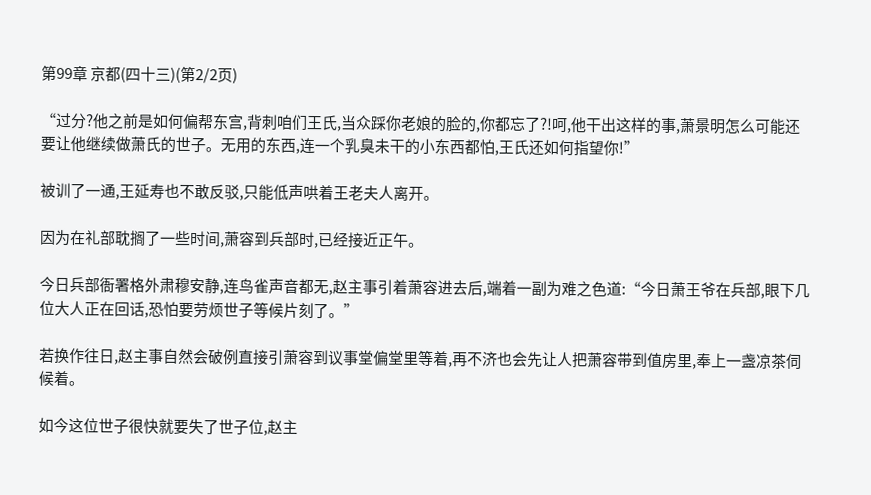第99章 京都(四十三)(第2/2页)

“过分?他之前是如何偏帮东宫,背刺咱们王氏,当众踩你老娘的脸的,你都忘了?!呵,他干出这样的事,萧景明怎么可能还要让他继续做萧氏的世子。无用的东西,连一个乳臭未干的小东西都怕,王氏还如何指望你!”

被训了一通,王延寿也不敢反驳,只能低声哄着王老夫人离开。

因为在礼部耽搁了一些时间,萧容到兵部时,已经接近正午。

今日兵部衙署格外肃穆安静,连鸟雀声音都无,赵主事引着萧容进去后,端着一副为难之色道:“今日萧王爷在兵部,眼下几位大人正在回话,恐怕要劳烦世子等候片刻了。”

若换作往日,赵主事自然会破例直接引萧容到议事堂偏堂里等着,再不济也会先让人把萧容带到值房里,奉上一盏凉茶伺候着。

如今这位世子很快就要失了世子位,赵主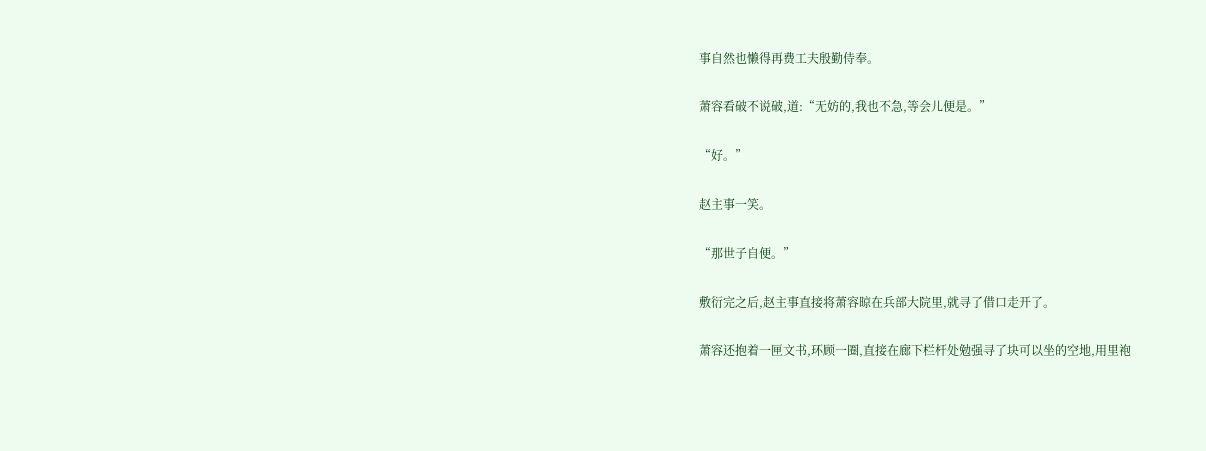事自然也懒得再费工夫殷勤侍奉。

萧容看破不说破,道:“无妨的,我也不急,等会儿便是。”

“好。”

赵主事一笑。

“那世子自便。”

敷衍完之后,赵主事直接将萧容晾在兵部大院里,就寻了借口走开了。

萧容还抱着一匣文书,环顾一圈,直接在廊下栏杆处勉强寻了块可以坐的空地,用里袍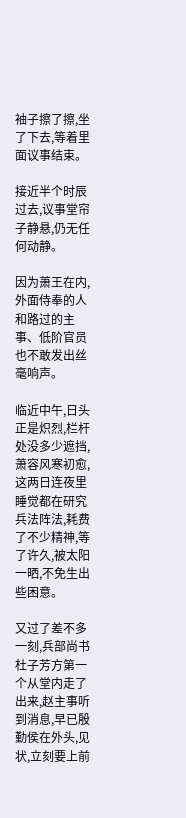袖子擦了擦,坐了下去,等着里面议事结束。

接近半个时辰过去,议事堂帘子静悬,仍无任何动静。

因为萧王在内,外面侍奉的人和路过的主事、低阶官员也不敢发出丝毫响声。

临近中午,日头正是炽烈,栏杆处没多少遮挡,萧容风寒初愈,这两日连夜里睡觉都在研究兵法阵法,耗费了不少精神,等了许久,被太阳一晒,不免生出些困意。

又过了差不多一刻,兵部尚书杜子芳方第一个从堂内走了出来,赵主事听到消息,早已殷勤侯在外头,见状,立刻要上前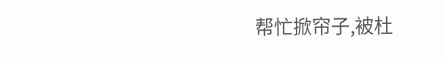帮忙掀帘子,被杜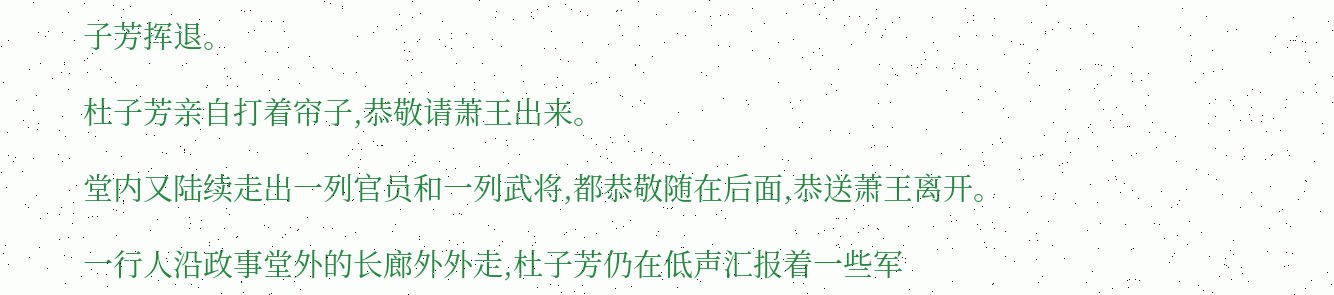子芳挥退。

杜子芳亲自打着帘子,恭敬请萧王出来。

堂内又陆续走出一列官员和一列武将,都恭敬随在后面,恭送萧王离开。

一行人沿政事堂外的长廊外外走,杜子芳仍在低声汇报着一些军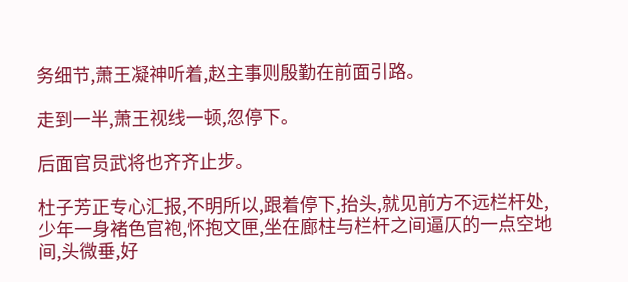务细节,萧王凝神听着,赵主事则殷勤在前面引路。

走到一半,萧王视线一顿,忽停下。

后面官员武将也齐齐止步。

杜子芳正专心汇报,不明所以,跟着停下,抬头,就见前方不远栏杆处,少年一身褚色官袍,怀抱文匣,坐在廊柱与栏杆之间逼仄的一点空地间,头微垂,好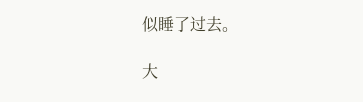似睡了过去。

大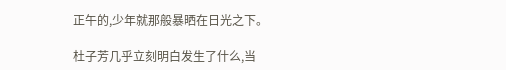正午的,少年就那般暴晒在日光之下。

杜子芳几乎立刻明白发生了什么,当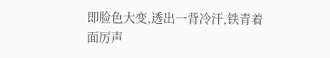即脸色大变,透出一背冷汗,铁青着面厉声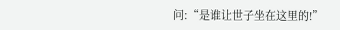问:“是谁让世子坐在这里的!”